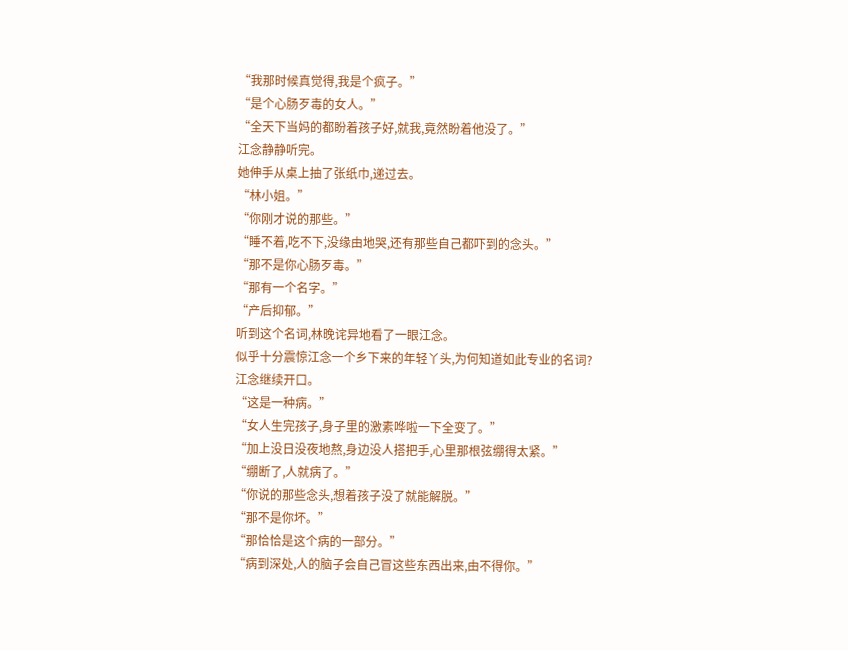“我那时候真觉得,我是个疯子。”
“是个心肠歹毒的女人。”
“全天下当妈的都盼着孩子好,就我,竟然盼着他没了。”
江念静静听完。
她伸手从桌上抽了张纸巾,递过去。
“林小姐。”
“你刚才说的那些。”
“睡不着,吃不下,没缘由地哭,还有那些自己都吓到的念头。”
“那不是你心肠歹毒。”
“那有一个名字。”
“产后抑郁。”
听到这个名词,林晚诧异地看了一眼江念。
似乎十分震惊江念一个乡下来的年轻丫头,为何知道如此专业的名词?
江念继续开口。
“这是一种病。”
“女人生完孩子,身子里的激素哗啦一下全变了。”
“加上没日没夜地熬,身边没人搭把手,心里那根弦绷得太紧。”
“绷断了,人就病了。”
“你说的那些念头,想着孩子没了就能解脱。”
“那不是你坏。”
“那恰恰是这个病的一部分。”
“病到深处,人的脑子会自己冒这些东西出来,由不得你。”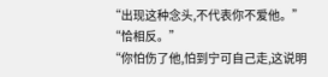“出现这种念头,不代表你不爱他。”
“恰相反。”
“你怕伤了他,怕到宁可自己走,这说明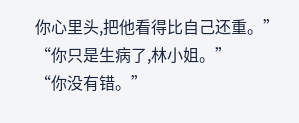你心里头,把他看得比自己还重。”
“你只是生病了,林小姐。”
“你没有错。”